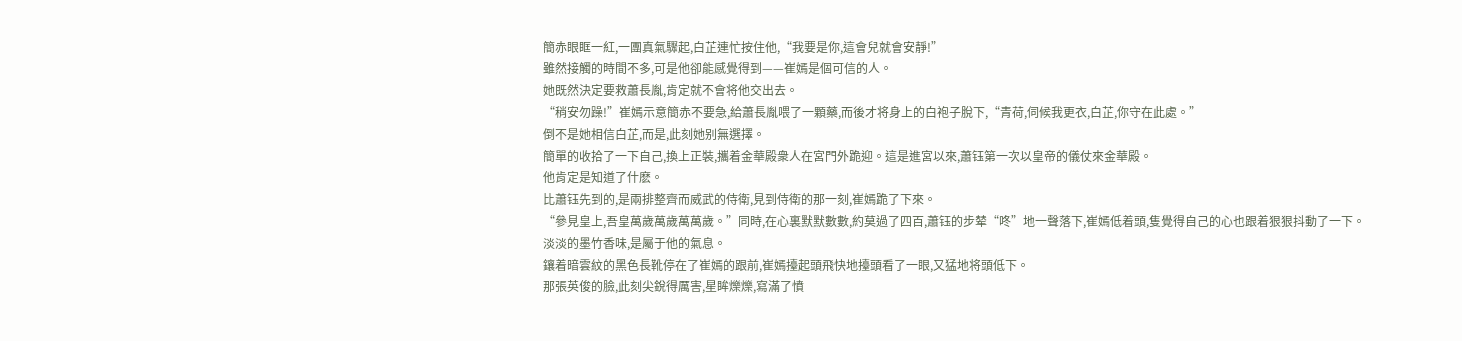簡赤眼眶一紅,一團真氣驟起,白芷連忙按住他,“我要是你,這會兒就會安靜!”
雖然接觸的時間不多,可是他卻能感覺得到——崔嫣是個可信的人。
她既然決定要救蕭長胤,肯定就不會将他交出去。
“稍安勿躁!”崔嫣示意簡赤不要急,給蕭長胤喂了一顆藥,而後才将身上的白袍子脫下,“青荷,伺候我更衣,白芷,你守在此處。”
倒不是她相信白芷,而是,此刻她别無選擇。
簡單的收拾了一下自己,換上正裝,攜着金華殿衆人在宮門外跪迎。這是進宮以來,蕭钰第一次以皇帝的儀仗來金華殿。
他肯定是知道了什麽。
比蕭钰先到的,是兩排整齊而威武的侍衛,見到侍衛的那一刻,崔嫣跪了下來。
“參見皇上,吾皇萬歲萬歲萬萬歲。”同時,在心裏默默數數,約莫過了四百,蕭钰的步辇“咚”地一聲落下,崔嫣低着頭,隻覺得自己的心也跟着狠狠抖動了一下。
淡淡的墨竹香味,是屬于他的氣息。
鑲着暗雲紋的黑色長靴停在了崔嫣的跟前,崔嫣擡起頭飛快地擡頭看了一眼,又猛地将頭低下。
那張英俊的臉,此刻尖銳得厲害,星眸爍爍,寫滿了憤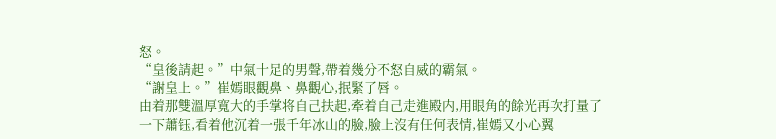怒。
“皇後請起。”中氣十足的男聲,帶着幾分不怒自威的霸氣。
“謝皇上。”崔嫣眼觀鼻、鼻觀心,抿緊了唇。
由着那雙溫厚寬大的手掌将自己扶起,牽着自己走進殿内,用眼角的餘光再次打量了一下蕭钰,看着他沉着一張千年冰山的臉,臉上沒有任何表情,崔嫣又小心翼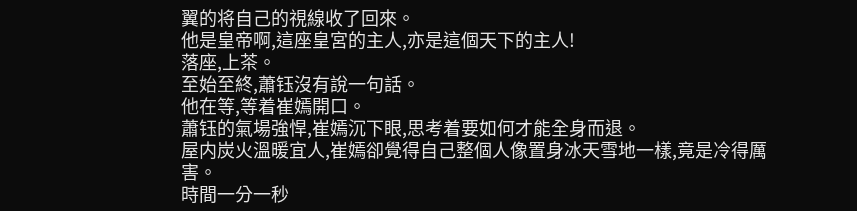翼的将自己的視線收了回來。
他是皇帝啊,這座皇宮的主人,亦是這個天下的主人!
落座,上茶。
至始至終,蕭钰沒有說一句話。
他在等,等着崔嫣開口。
蕭钰的氣場強悍,崔嫣沉下眼,思考着要如何才能全身而退。
屋内炭火溫暖宜人,崔嫣卻覺得自己整個人像置身冰天雪地一樣,竟是冷得厲害。
時間一分一秒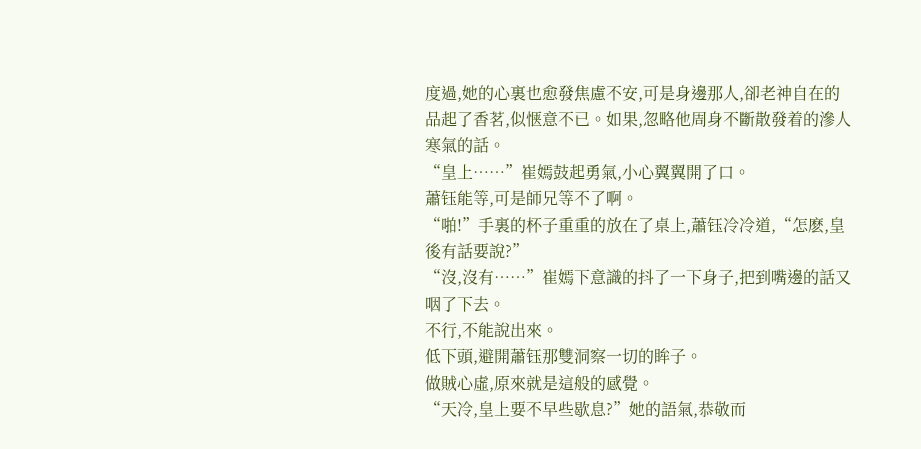度過,她的心裏也愈發焦慮不安,可是身邊那人,卻老神自在的品起了香茗,似惬意不已。如果,忽略他周身不斷散發着的滲人寒氣的話。
“皇上……”崔嫣鼓起勇氣,小心翼翼開了口。
蕭钰能等,可是師兄等不了啊。
“啪!”手裏的杯子重重的放在了桌上,蕭钰冷冷道,“怎麽,皇後有話要說?”
“沒,沒有……”崔嫣下意識的抖了一下身子,把到嘴邊的話又咽了下去。
不行,不能說出來。
低下頭,避開蕭钰那雙洞察一切的眸子。
做賊心虛,原來就是這般的感覺。
“天冷,皇上要不早些歇息?”她的語氣,恭敬而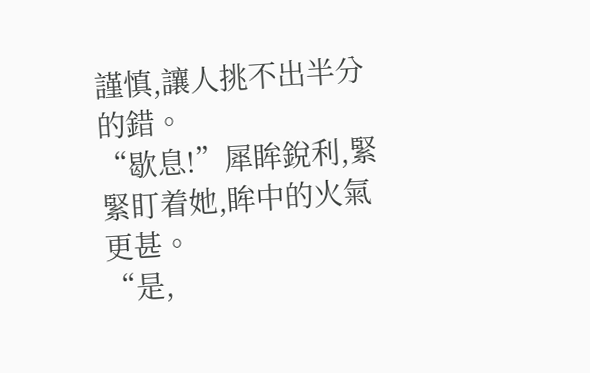謹慎,讓人挑不出半分的錯。
“歇息!”犀眸銳利,緊緊盯着她,眸中的火氣更甚。
“是,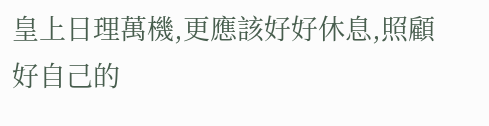皇上日理萬機,更應該好好休息,照顧好自己的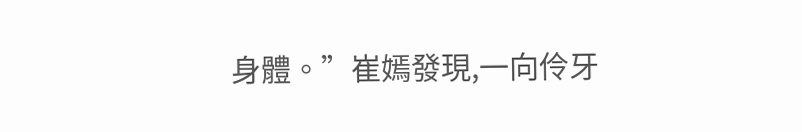身體。”崔嫣發現,一向伶牙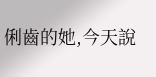俐齒的她,今天說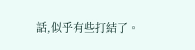話,似乎有些打結了。